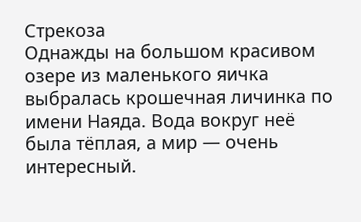Стрекоза
Однажды на большом красивом озере из маленького яичка выбралась крошечная личинка по имени Наяда. Вода вокруг неё была тёплая, а мир — очень интересный.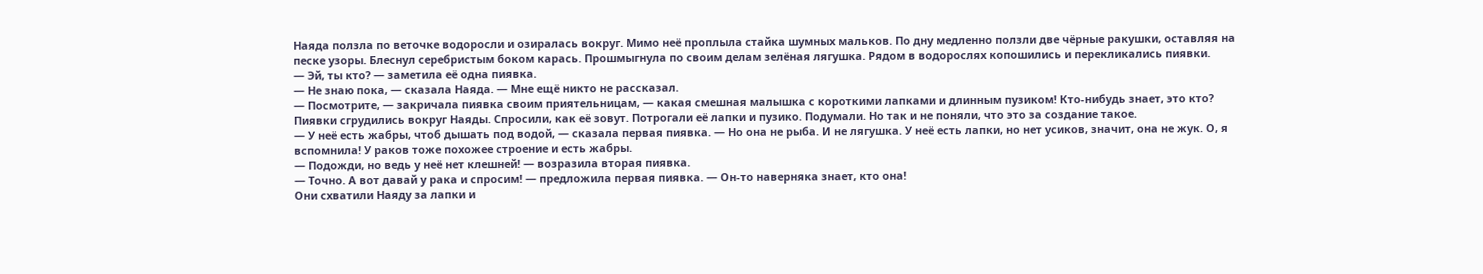Наяда ползла по веточке водоросли и озиралась вокруг. Мимо неё проплыла стайка шумных мальков. По дну медленно ползли две чёрные ракушки, оставляя на песке узоры. Блеснул серебристым боком карась. Прошмыгнула по своим делам зелёная лягушка. Рядом в водорослях копошились и перекликались пиявки.
— Эй, ты кто? — заметила её одна пиявка.
— Не знаю пока, — сказала Наяда. — Мне ещё никто не рассказал.
— Посмотрите, — закричала пиявка своим приятельницам, — какая смешная малышка с короткими лапками и длинным пузиком! Кто-нибудь знает, это кто?
Пиявки сгрудились вокруг Наяды. Спросили, как её зовут. Потрогали её лапки и пузико. Подумали. Но так и не поняли, что это за создание такое.
— У неё есть жабры, чтоб дышать под водой, — сказала первая пиявка. — Но она не рыба. И не лягушка. У неё есть лапки, но нет усиков, значит, она не жук. О, я вспомнила! У раков тоже похожее строение и есть жабры.
— Подожди, но ведь у неё нет клешней! — возразила вторая пиявка.
— Точно. А вот давай у рака и спросим! — предложила первая пиявка. — Он-то наверняка знает, кто она!
Они схватили Наяду за лапки и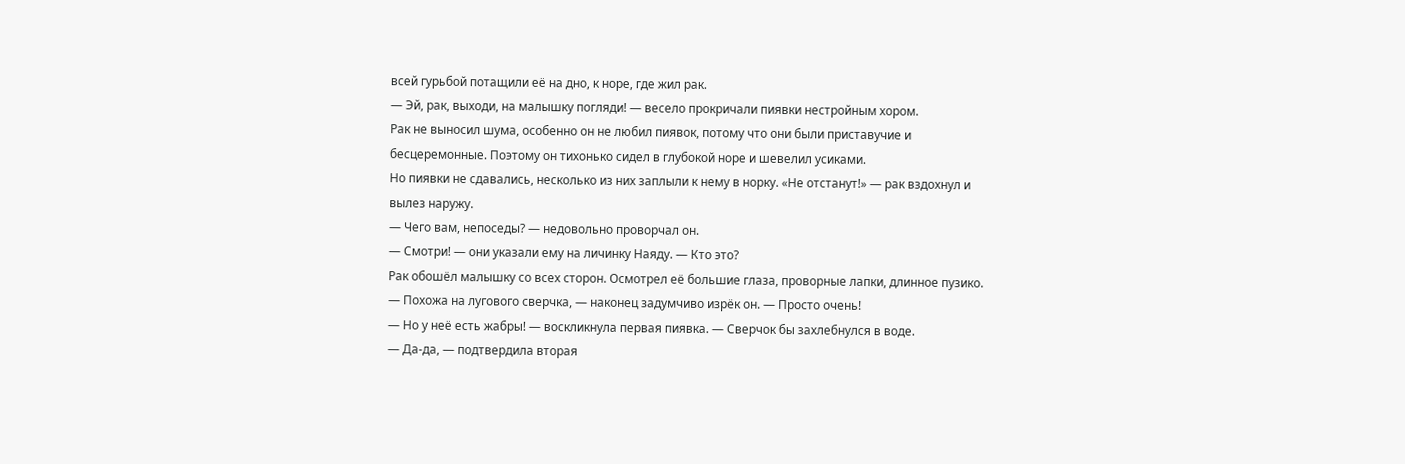всей гурьбой потащили её на дно, к норе, где жил рак.
— Эй, рак, выходи, на малышку погляди! — весело прокричали пиявки нестройным хором.
Рак не выносил шума, особенно он не любил пиявок, потому что они были приставучие и бесцеремонные. Поэтому он тихонько сидел в глубокой норе и шевелил усиками.
Но пиявки не сдавались, несколько из них заплыли к нему в норку. «Не отстанут!» — рак вздохнул и вылез наружу.
— Чего вам, непоседы? — недовольно проворчал он.
— Смотри! — они указали ему на личинку Наяду. — Кто это?
Рак обошёл малышку со всех сторон. Осмотрел её большие глаза, проворные лапки, длинное пузико.
— Похожа на лугового сверчка, — наконец задумчиво изрёк он. — Просто очень!
— Но у неё есть жабры! — воскликнула первая пиявка. — Сверчок бы захлебнулся в воде.
— Да-да, — подтвердила вторая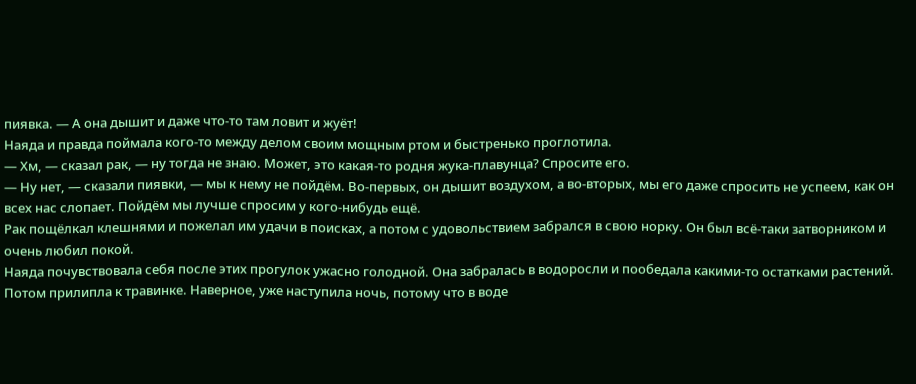пиявка. — А она дышит и даже что-то там ловит и жуёт!
Наяда и правда поймала кого-то между делом своим мощным ртом и быстренько проглотила.
— Хм, — сказал рак, — ну тогда не знаю. Может, это какая-то родня жука-плавунца? Спросите его.
— Ну нет, — сказали пиявки, — мы к нему не пойдём. Во-первых, он дышит воздухом, а во-вторых, мы его даже спросить не успеем, как он всех нас слопает. Пойдём мы лучше спросим у кого-нибудь ещё.
Рак пощёлкал клешнями и пожелал им удачи в поисках, а потом с удовольствием забрался в свою норку. Он был всё-таки затворником и очень любил покой.
Наяда почувствовала себя после этих прогулок ужасно голодной. Она забралась в водоросли и пообедала какими-то остатками растений. Потом прилипла к травинке. Наверное, уже наступила ночь, потому что в воде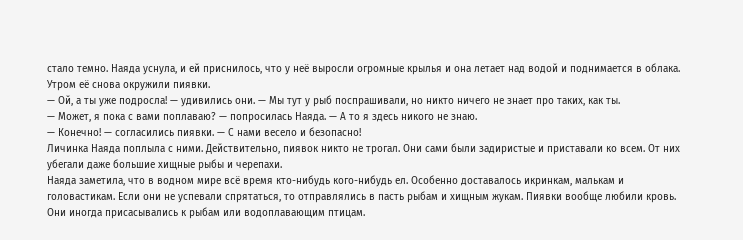стало темно. Наяда уснула, и ей приснилось, что у неё выросли огромные крылья и она летает над водой и поднимается в облака.
Утром её снова окружили пиявки.
— Ой, а ты уже подросла! — удивились они. — Мы тут у рыб поспрашивали, но никто ничего не знает про таких, как ты.
— Может, я пока с вами поплаваю? — попросилась Наяда. — А то я здесь никого не знаю.
— Конечно! — согласились пиявки. — С нами весело и безопасно!
Личинка Наяда поплыла с ними. Действительно, пиявок никто не трогал. Они сами были задиристые и приставали ко всем. От них убегали даже большие хищные рыбы и черепахи.
Наяда заметила, что в водном мире всё время кто-нибудь кого-нибудь ел. Особенно доставалось икринкам, малькам и головастикам. Если они не успевали спрятаться, то отправлялись в пасть рыбам и хищным жукам. Пиявки вообще любили кровь. Они иногда присасывались к рыбам или водоплавающим птицам.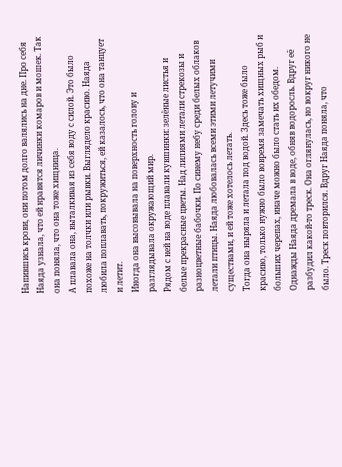Напившись крови, они потом долго валялись на дне. Про себя Наяда узнала, что ей нравятся личинки комаров и мошек. Так она поняла, что она тоже хищница.
А плавала она, выталкивая из себя воду с силой. Это было похоже на толчки или рывки. Выглядело красиво. Наяда любила поплавать, покружиться, ей казалось, что она танцует и летит.
Иногда она высовывала на поверхность голову и разглядывала окружающий мир.
Рядом с ней на воде плавали кувшинки: зелёные листья и белые прекрасные цветы. Над лилиями летали стрекозы и разноцветные бабочки. По синему небу среди белых облаков летали птицы. Наяда любовалась всеми этими летучими существами, и ей тоже хотелось летать.
Тогда она ныряла и летала под водой. Здесь тоже было красиво, только нужно было вовремя замечать хищных рыб и больших черепах, иначе можно было стать их обедом.
Однажды Наяда дремала в воде, обняв водоросль. Вдруг её разбудил какой-то треск. Она оглянулась, но вокруг никого не было. Треск повторился. Вдруг Наяда поняла, что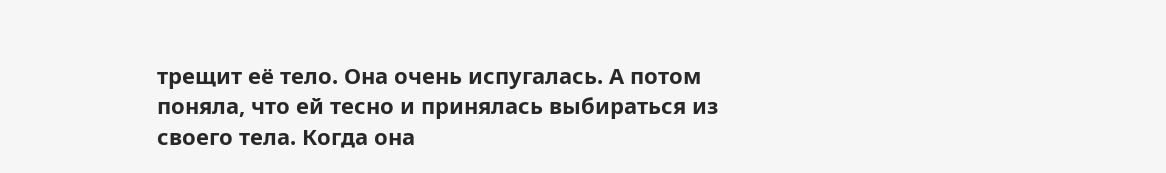трещит её тело. Она очень испугалась. А потом поняла, что ей тесно и принялась выбираться из своего тела. Когда она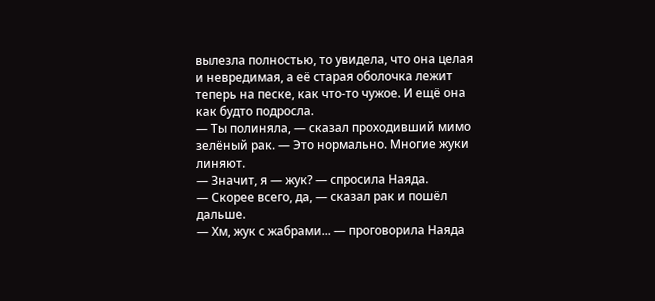вылезла полностью, то увидела, что она целая и невредимая, а её старая оболочка лежит теперь на песке, как что-то чужое. И ещё она как будто подросла.
— Ты полиняла, — сказал проходивший мимо зелёный рак. — Это нормально. Многие жуки линяют.
— Значит, я — жук? — спросила Наяда.
— Скорее всего, да, — сказал рак и пошёл дальше.
— Хм, жук с жабрами... — проговорила Наяда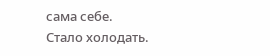сама себе.
Стало холодать.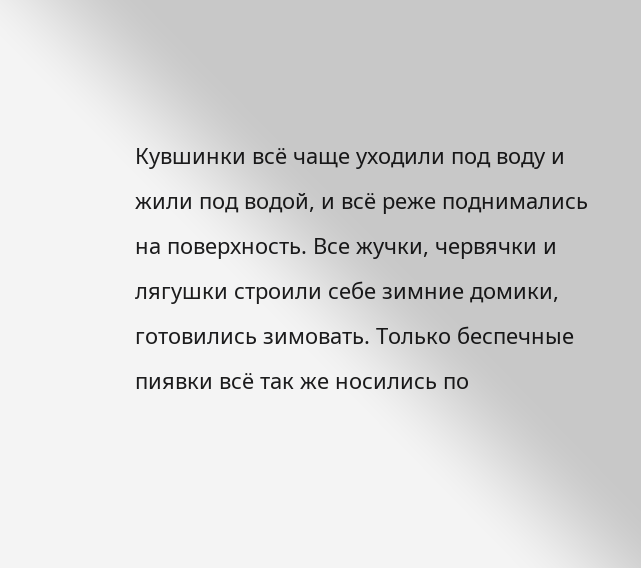Кувшинки всё чаще уходили под воду и жили под водой, и всё реже поднимались на поверхность. Все жучки, червячки и лягушки строили себе зимние домики, готовились зимовать. Только беспечные пиявки всё так же носились по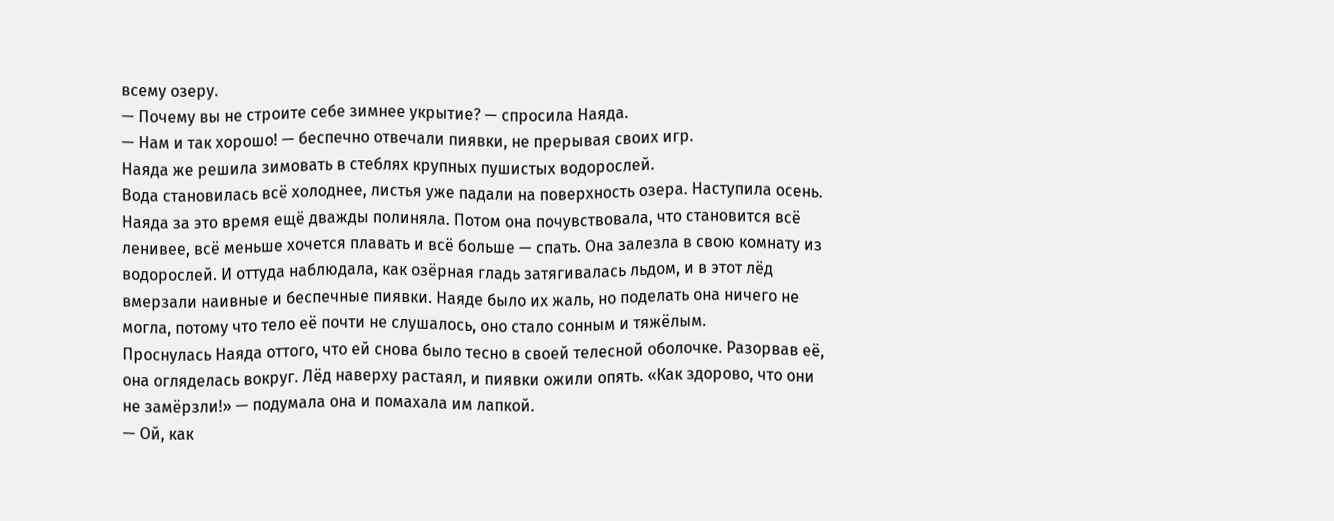всему озеру.
— Почему вы не строите себе зимнее укрытие? — спросила Наяда.
— Нам и так хорошо! — беспечно отвечали пиявки, не прерывая своих игр.
Наяда же решила зимовать в стеблях крупных пушистых водорослей.
Вода становилась всё холоднее, листья уже падали на поверхность озера. Наступила осень.
Наяда за это время ещё дважды полиняла. Потом она почувствовала, что становится всё ленивее, всё меньше хочется плавать и всё больше — спать. Она залезла в свою комнату из водорослей. И оттуда наблюдала, как озёрная гладь затягивалась льдом, и в этот лёд вмерзали наивные и беспечные пиявки. Наяде было их жаль, но поделать она ничего не могла, потому что тело её почти не слушалось, оно стало сонным и тяжёлым.
Проснулась Наяда оттого, что ей снова было тесно в своей телесной оболочке. Разорвав её, она огляделась вокруг. Лёд наверху растаял, и пиявки ожили опять. «Как здорово, что они не замёрзли!» — подумала она и помахала им лапкой.
— Ой, как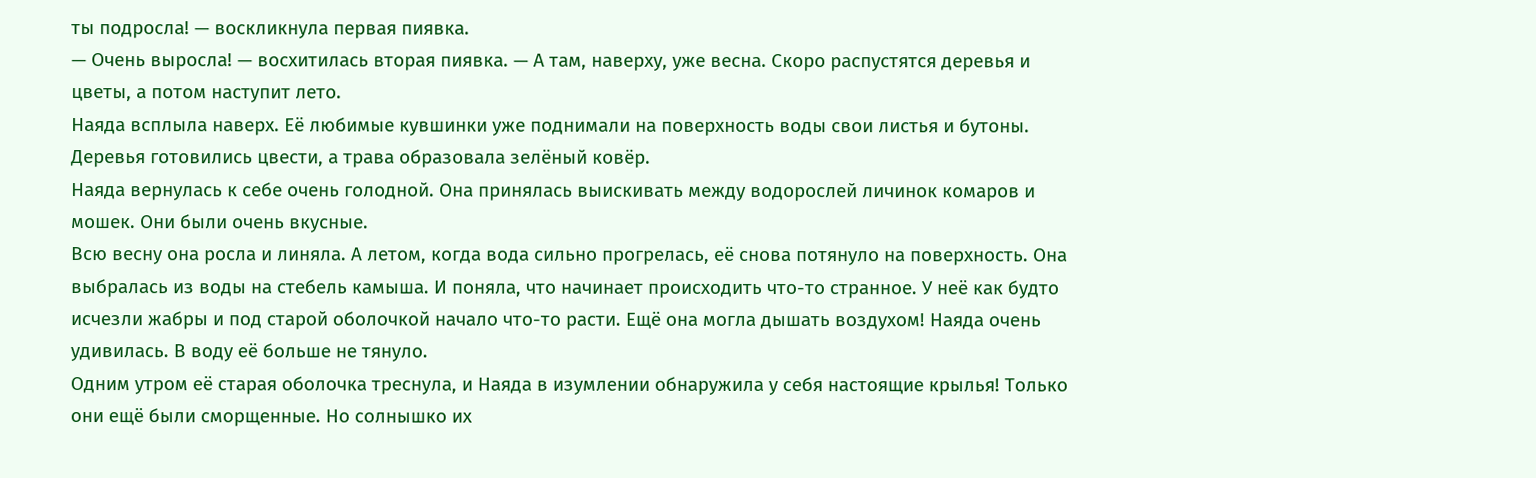ты подросла! — воскликнула первая пиявка.
— Очень выросла! — восхитилась вторая пиявка. — А там, наверху, уже весна. Скоро распустятся деревья и цветы, а потом наступит лето.
Наяда всплыла наверх. Её любимые кувшинки уже поднимали на поверхность воды свои листья и бутоны. Деревья готовились цвести, а трава образовала зелёный ковёр.
Наяда вернулась к себе очень голодной. Она принялась выискивать между водорослей личинок комаров и мошек. Они были очень вкусные.
Всю весну она росла и линяла. А летом, когда вода сильно прогрелась, её снова потянуло на поверхность. Она выбралась из воды на стебель камыша. И поняла, что начинает происходить что-то странное. У неё как будто исчезли жабры и под старой оболочкой начало что-то расти. Ещё она могла дышать воздухом! Наяда очень удивилась. В воду её больше не тянуло.
Одним утром её старая оболочка треснула, и Наяда в изумлении обнаружила у себя настоящие крылья! Только они ещё были сморщенные. Но солнышко их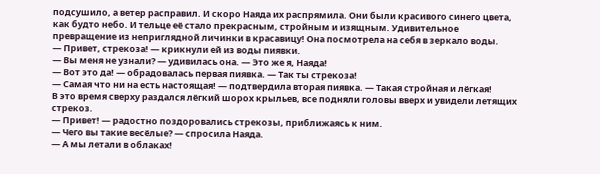подсушило, а ветер расправил. И скоро Наяда их распрямила. Они были красивого синего цвета, как будто небо. И тельце её стало прекрасным, стройным и изящным. Удивительное превращение из неприглядной личинки в красавицу! Она посмотрела на себя в зеркало воды.
— Привет, стрекоза! — крикнули ей из воды пиявки.
— Вы меня не узнали? — удивилась она. — Это же я, Наяда!
— Вот это да! — обрадовалась первая пиявка. — Так ты стрекоза!
— Самая что ни на есть настоящая! — подтвердила вторая пиявка. — Такая стройная и лёгкая!
В это время сверху раздался лёгкий шорох крыльев, все подняли головы вверх и увидели летящих стрекоз.
— Привет! — радостно поздоровались стрекозы, приближаясь к ним.
— Чего вы такие весёлые? — спросила Наяда.
— А мы летали в облаках!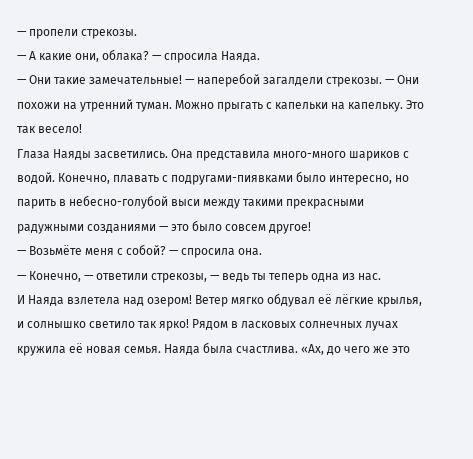— пропели стрекозы.
— А какие они, облака? — спросила Наяда.
— Они такие замечательные! — наперебой загалдели стрекозы. — Они похожи на утренний туман. Можно прыгать с капельки на капельку. Это так весело!
Глаза Наяды засветились. Она представила много-много шариков с водой. Конечно, плавать с подругами-пиявками было интересно, но парить в небесно-голубой выси между такими прекрасными радужными созданиями — это было совсем другое!
— Возьмёте меня с собой? — спросила она.
— Конечно, — ответили стрекозы, — ведь ты теперь одна из нас.
И Наяда взлетела над озером! Ветер мягко обдувал её лёгкие крылья, и солнышко светило так ярко! Рядом в ласковых солнечных лучах кружила её новая семья. Наяда была счастлива. «Ах, до чего же это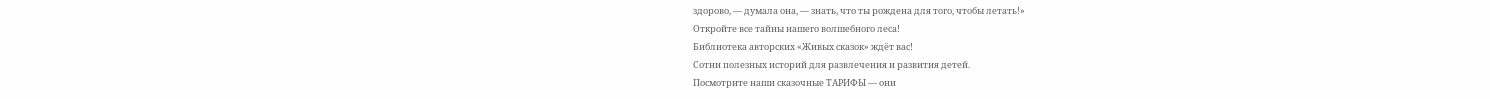здорово, — думала она, — знать, что ты рождена для того, чтобы летать!»
Откройте все тайны нашего волшебного леса!
Библиотека авторских «Живых сказок» ждёт вас!
Сотни полезных историй для развлечения и развития детей.
Посмотрите наши сказочные ТАРИФЫ — они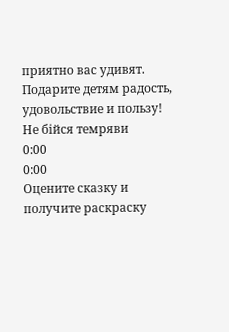приятно вас удивят.
Подарите детям радость, удовольствие и пользу!
Не бійся темряви
0:00
0:00
Оцените сказку и получите раскраску